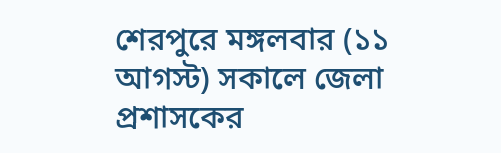শেরপুরে মঙ্গলবার (১১ আগস্ট) সকালে জেলা প্রশাসকের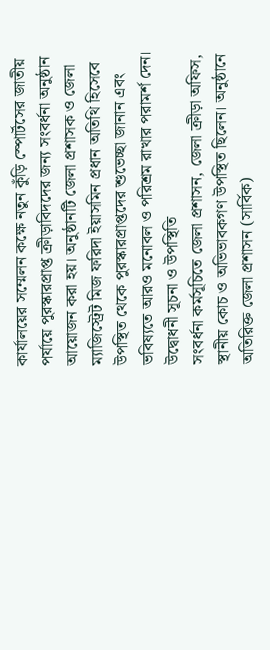কার্যালয়ের সম্মেলন কক্ষে নতুন কুঁড়ি স্পোর্টসের জাতীয় পর্যায়ে পুরস্কারপ্রাপ্ত ক্রীড়াবিদদের জন্য সংবর্ধনা অনুষ্ঠান আয়োজন করা হয়। অনুষ্ঠানটি জেলা প্রশাসক ও জেলা ম্যাজিস্ট্রেট মিজ ফরিদা ইয়াসমিন প্রধান অতিথি হিসেবে উপস্থিত থেকে পুরস্কারপ্রাপ্তদের শুভেচ্ছা জানান এবং ভবিষ্যতে আরও মনোবল ও পরিশ্রম রাখার পরামর্শ দেন।
উদ্বোধনী সূচনা ও উপস্থিতি
সংবর্ধনা কর্মসূচিতে জেলা প্রশাসন, জেলা ক্রীড়া অফিস, স্থানীয় কোচ ও অভিভাবকগণ উপস্থিত ছিলেন। অনুষ্ঠানে অতিরিক্ত জেলা প্রশাসন (সার্বিক)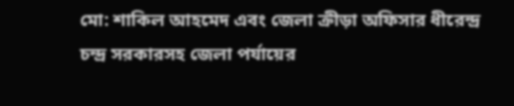মো: শাকিল আহমেদ এবং জেলা ক্রীড়া অফিসার ধীরেন্দ্র চন্দ্র সরকারসহ জেলা পর্যায়ের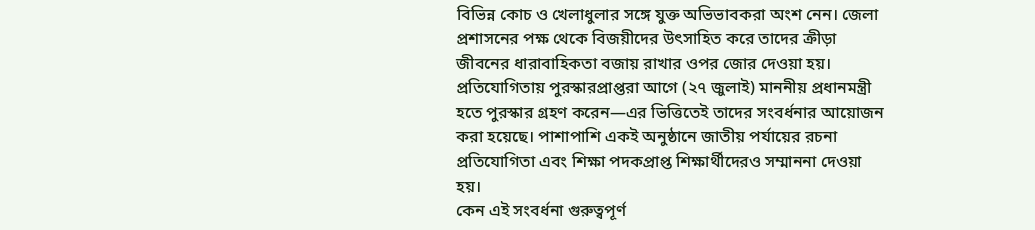বিভিন্ন কোচ ও খেলাধুলার সঙ্গে যুক্ত অভিভাবকরা অংশ নেন। জেলা প্রশাসনের পক্ষ থেকে বিজয়ীদের উৎসাহিত করে তাদের ক্রীড়া জীবনের ধারাবাহিকতা বজায় রাখার ওপর জোর দেওয়া হয়।
প্রতিযোগিতায় পুরস্কারপ্রাপ্তরা আগে (২৭ জুলাই) মাননীয় প্রধানমন্ত্রী হতে পুরস্কার গ্রহণ করেন—এর ভিত্তিতেই তাদের সংবর্ধনার আয়োজন করা হয়েছে। পাশাপাশি একই অনুষ্ঠানে জাতীয় পর্যায়ের রচনা প্রতিযোগিতা এবং শিক্ষা পদকপ্রাপ্ত শিক্ষার্থীদেরও সম্মাননা দেওয়া হয়।
কেন এই সংবর্ধনা গুরুত্বপূর্ণ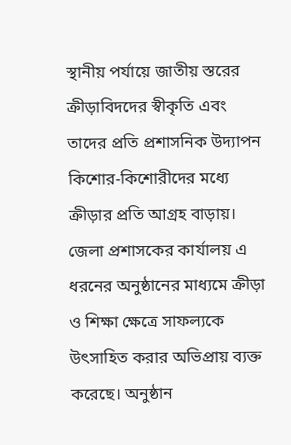স্থানীয় পর্যায়ে জাতীয় স্তরের ক্রীড়াবিদদের স্বীকৃতি এবং তাদের প্রতি প্রশাসনিক উদ্যাপন কিশোর-কিশোরীদের মধ্যে ক্রীড়ার প্রতি আগ্রহ বাড়ায়। জেলা প্রশাসকের কার্যালয় এ ধরনের অনুষ্ঠানের মাধ্যমে ক্রীড়া ও শিক্ষা ক্ষেত্রে সাফল্যকে উৎসাহিত করার অভিপ্রায় ব্যক্ত করেছে। অনুষ্ঠান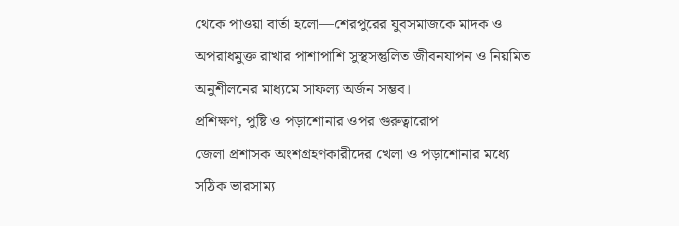থেকে পাওয়া বার্তা হলো—শেরপুরের যুবসমাজকে মাদক ও অপরাধমুক্ত রাখার পাশাপাশি সুস্থসন্তুলিত জীবনযাপন ও নিয়মিত অনুশীলনের মাধ্যমে সাফল্য অর্জন সম্ভব।
প্রশিক্ষণ, পুষ্টি ও পড়াশোনার ওপর গুরুত্বারোপ
জেলা প্রশাসক অংশগ্রহণকারীদের খেলা ও পড়াশোনার মধ্যে সঠিক ভারসাম্য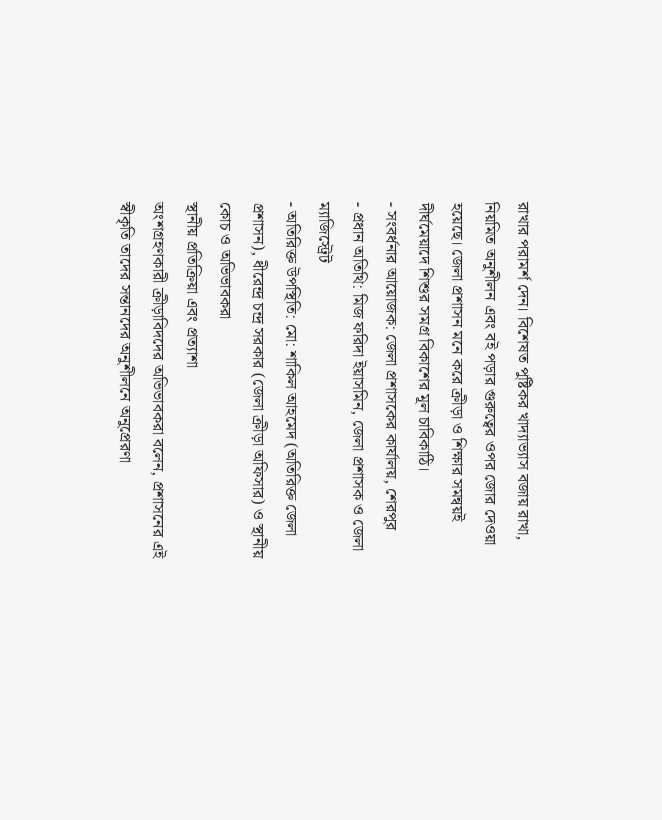রাখার পরামর্শ দেন। বিশেষত পুষ্টিকর খাদ্যাভ্যাস বজায় রাখা, নিয়মিত অনুশীলন এবং বই পড়ার গুরুত্বের ওপর জোর দেওয়া হয়েছে। জেলা প্রশাসন মনে করে ক্রীড়া ও শিক্ষার সমন্বয়ই দীর্ঘমেয়াদে শিশুর সমগ্র বিকাশের মূল চাবিকাঠি।
- সংবর্ধনার আয়োজক: জেলা প্রশাসকের কার্যালয়, শেরপুর
- প্রধান অতিথি: মিজ ফরিদা ইয়াসমিন, জেলা প্রশাসক ও জেলা ম্যাজিস্ট্রেট
- অতিরিক্ত উপস্থিতি: মো: শাকিল আহমেদ (অতিরিক্ত জেলা প্রশাসন), ধীরেন্দ্র চন্দ্র সরকার (জেলা ক্রীড়া অফিসার) ও স্থানীয় কোচ ও অভিভাবকরা
স্থানীয় প্রতিক্রিয়া এবং প্রত্যাশা
অংশগ্রহণকারী ক্রীড়াবিদদের অভিভাবকরা বলেন, প্রশাসনের এই স্বীকৃতি তাদের সন্তানদের অনুশীলনে অনুপ্রেরণা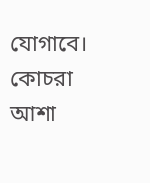যোগাবে। কোচরা আশা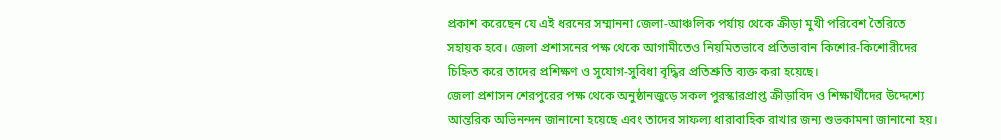প্রকাশ করেছেন যে এই ধরনের সম্মাননা জেলা-আঞ্চলিক পর্যায় থেকে ক্রীড়া মুখী পরিবেশ তৈরিতে সহায়ক হবে। জেলা প্রশাসনের পক্ষ থেকে আগামীতেও নিয়মিতভাবে প্রতিভাবান কিশোর-কিশোরীদের চিহ্নিত করে তাদের প্রশিক্ষণ ও সুযোগ-সুবিধা বৃদ্ধির প্রতিশ্রুতি ব্যক্ত করা হয়েছে।
জেলা প্রশাসন শেরপুরের পক্ষ থেকে অনুষ্ঠানজুড়ে সকল পুরস্কারপ্রাপ্ত ক্রীড়াবিদ ও শিক্ষার্থীদের উদ্দেশ্যে আন্তরিক অভিনন্দন জানানো হয়েছে এবং তাদের সাফল্য ধারাবাহিক রাখার জন্য শুভকামনা জানানো হয়।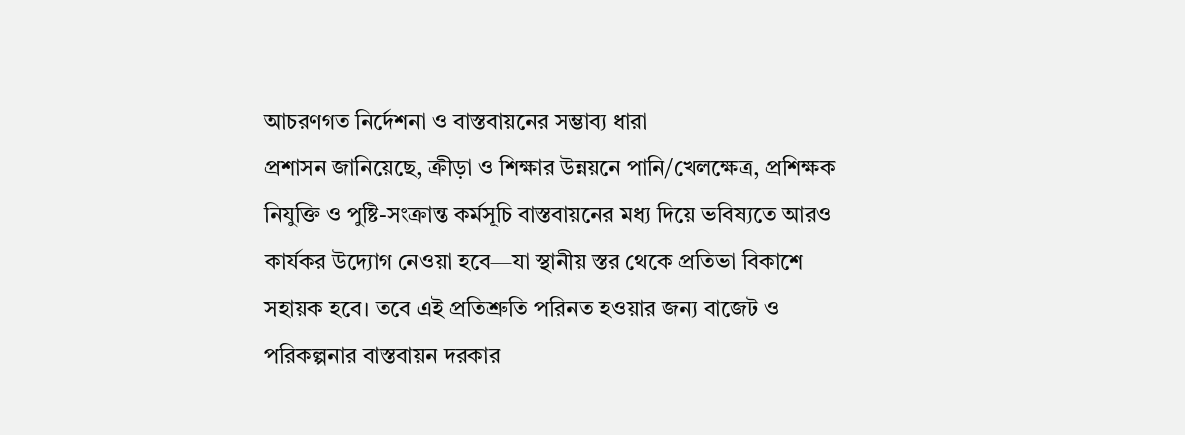আচরণগত নির্দেশনা ও বাস্তবায়নের সম্ভাব্য ধারা
প্রশাসন জানিয়েছে, ক্রীড়া ও শিক্ষার উন্নয়নে পানি/খেলক্ষেত্র, প্রশিক্ষক নিযুক্তি ও পুষ্টি-সংক্রান্ত কর্মসূচি বাস্তবায়নের মধ্য দিয়ে ভবিষ্যতে আরও কার্যকর উদ্যোগ নেওয়া হবে—যা স্থানীয় স্তর থেকে প্রতিভা বিকাশে সহায়ক হবে। তবে এই প্রতিশ্রুতি পরিনত হওয়ার জন্য বাজেট ও পরিকল্পনার বাস্তবায়ন দরকার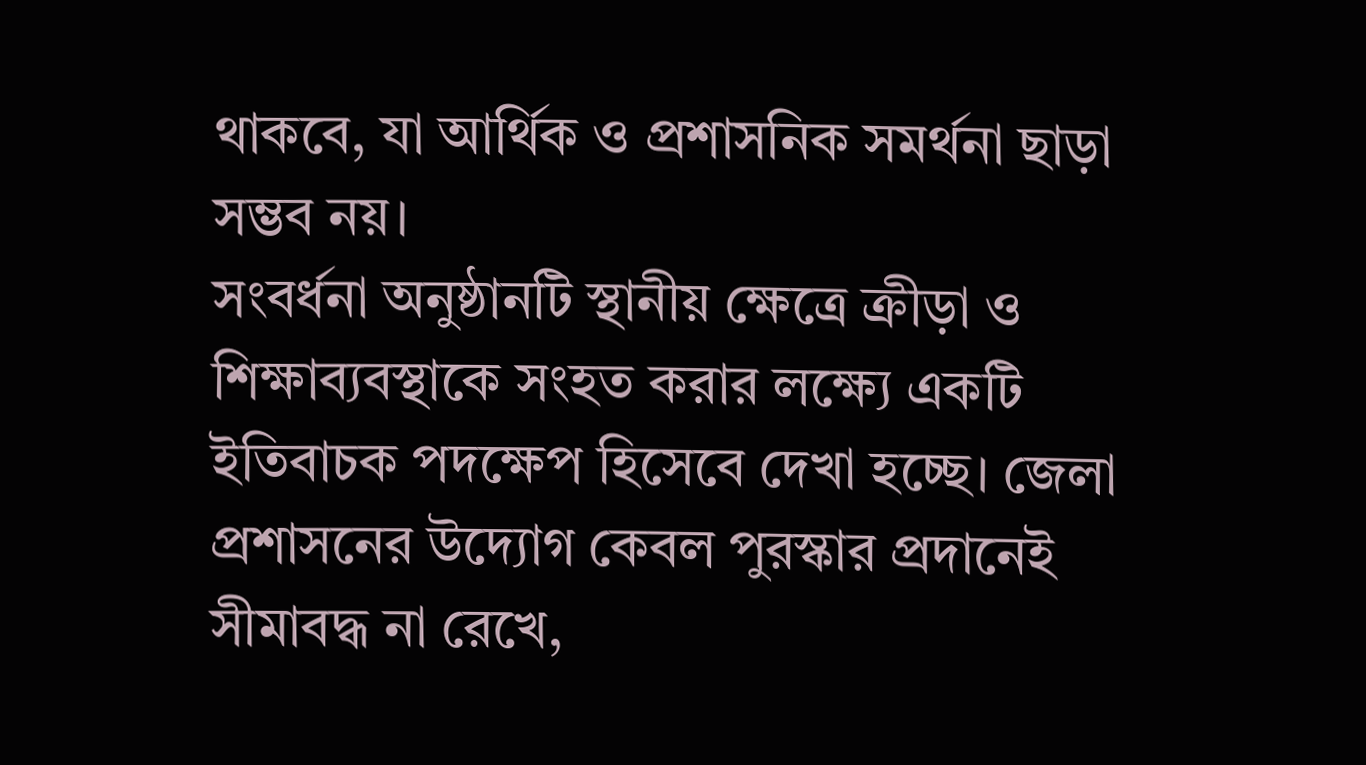থাকবে, যা আর্থিক ও প্রশাসনিক সমর্থনা ছাড়া সম্ভব নয়।
সংবর্ধনা অনুষ্ঠানটি স্থানীয় ক্ষেত্রে ক্রীড়া ও শিক্ষাব্যবস্থাকে সংহত করার লক্ষ্যে একটি ইতিবাচক পদক্ষেপ হিসেবে দেখা হচ্ছে। জেলা প্রশাসনের উদ্যোগ কেবল পুরস্কার প্রদানেই সীমাবদ্ধ না রেখে,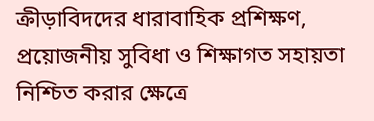ক্রীড়াবিদদের ধারাবাহিক প্রশিক্ষণ, প্রয়োজনীয় সুবিধা ও শিক্ষাগত সহায়তা নিশ্চিত করার ক্ষেত্রে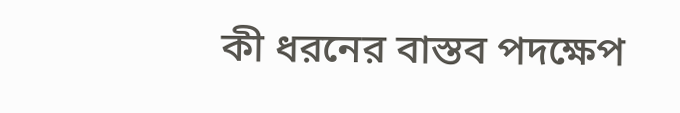কী ধরনের বাস্তব পদক্ষেপ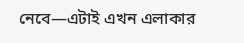নেবে—এটাই এখন এলাকার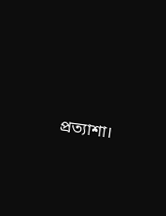প্রত্যাশা।